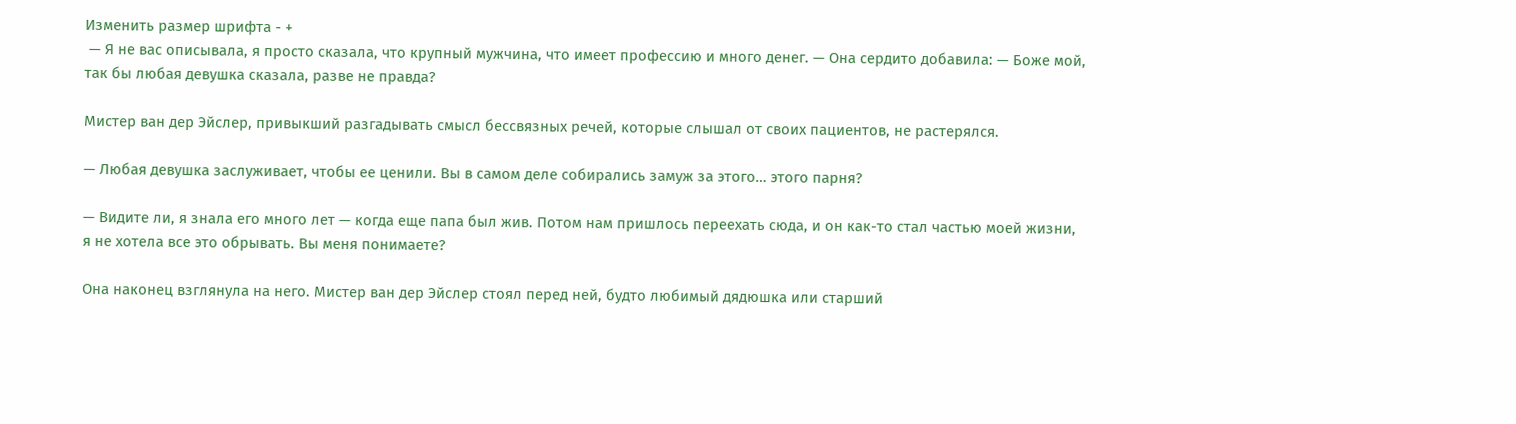Изменить размер шрифта - +
 — Я не вас описывала, я просто сказала, что крупный мужчина, что имеет профессию и много денег. — Она сердито добавила: — Боже мой, так бы любая девушка сказала, разве не правда?

Мистер ван дер Эйслер, привыкший разгадывать смысл бессвязных речей, которые слышал от своих пациентов, не растерялся.

— Любая девушка заслуживает, чтобы ее ценили. Вы в самом деле собирались замуж за этого… этого парня?

— Видите ли, я знала его много лет — когда еще папа был жив. Потом нам пришлось переехать сюда, и он как-то стал частью моей жизни, я не хотела все это обрывать. Вы меня понимаете?

Она наконец взглянула на него. Мистер ван дер Эйслер стоял перед ней, будто любимый дядюшка или старший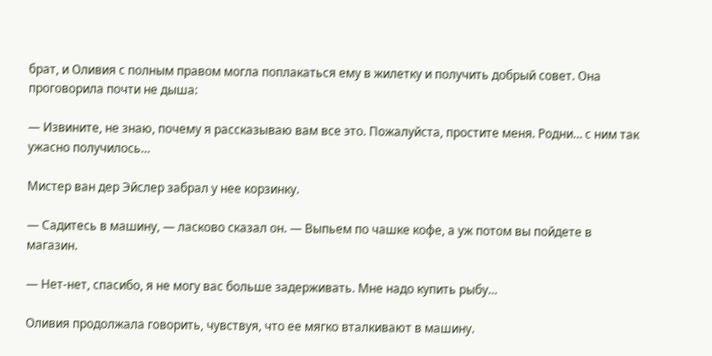брат, и Оливия с полным правом могла поплакаться ему в жилетку и получить добрый совет. Она проговорила почти не дыша:

— Извините, не знаю, почему я рассказываю вам все это. Пожалуйста, простите меня. Родни… с ним так ужасно получилось…

Мистер ван дер Эйслер забрал у нее корзинку.

— Садитесь в машину, — ласково сказал он. — Выпьем по чашке кофе, а уж потом вы пойдете в магазин.

— Нет-нет, спасибо, я не могу вас больше задерживать. Мне надо купить рыбу…

Оливия продолжала говорить, чувствуя, что ее мягко вталкивают в машину.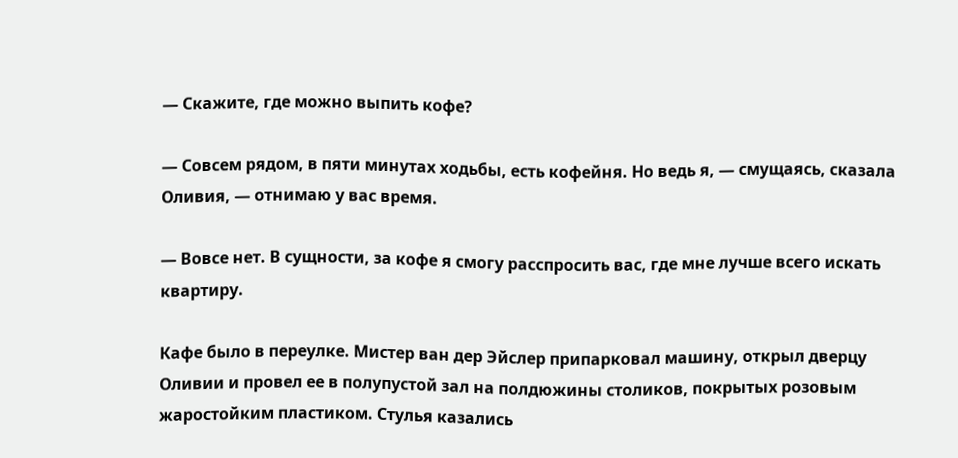— Скажите, где можно выпить кофе?

— Совсем рядом, в пяти минутах ходьбы, есть кофейня. Но ведь я, — смущаясь, сказала Оливия, — отнимаю у вас время.

— Вовсе нет. В сущности, за кофе я смогу расспросить вас, где мне лучше всего искать квартиру.

Кафе было в переулке. Мистер ван дер Эйслер припарковал машину, открыл дверцу Оливии и провел ее в полупустой зал на полдюжины столиков, покрытых розовым жаростойким пластиком. Стулья казались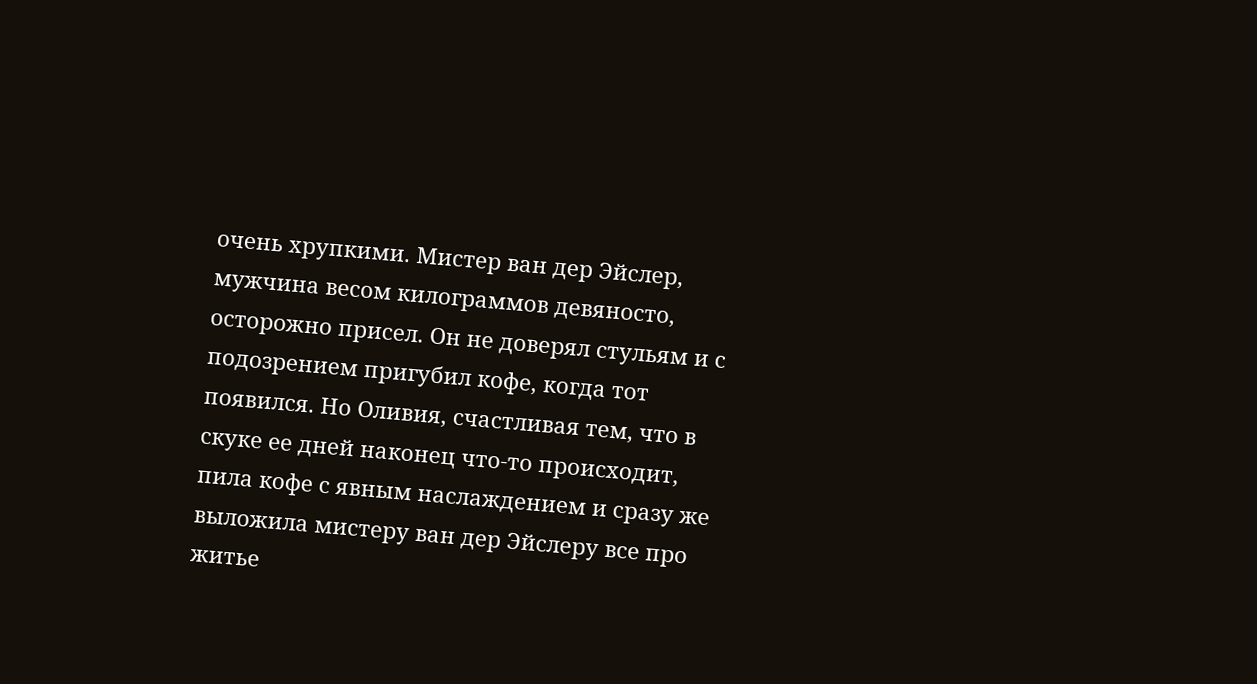очень хрупкими. Мистер ван дер Эйслер, мужчина весом килограммов девяносто, осторожно присел. Он не доверял стульям и с подозрением пригубил кофе, когда тот появился. Но Оливия, счастливая тем, что в скуке ее дней наконец что-то происходит, пила кофе с явным наслаждением и сразу же выложила мистеру ван дер Эйслеру все про житье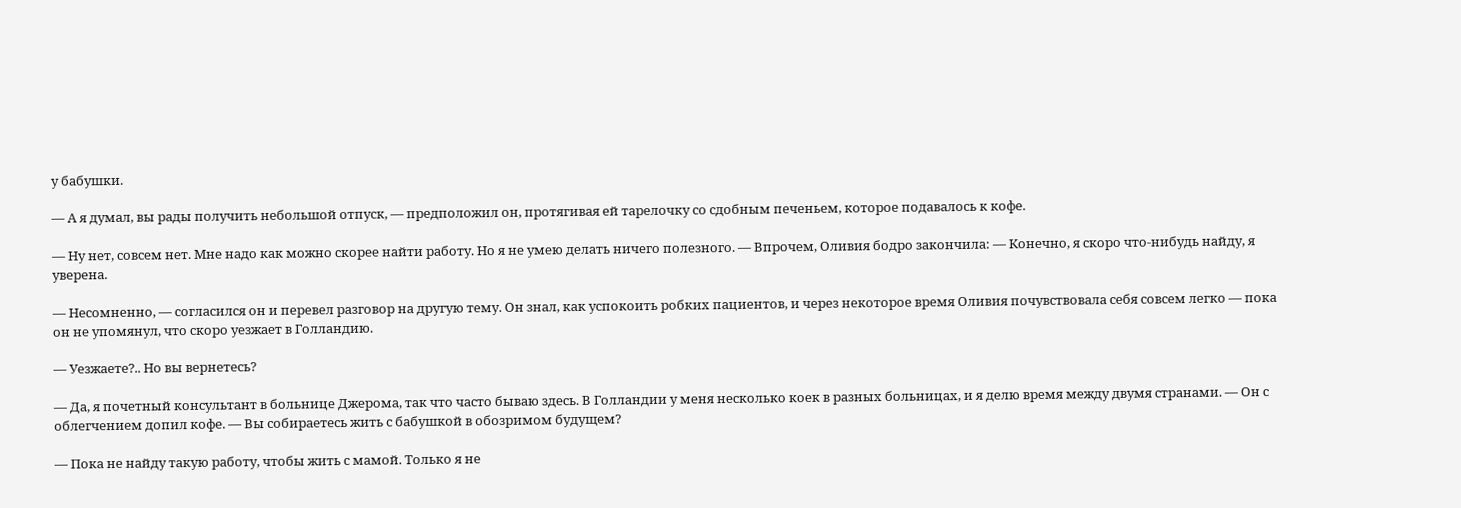у бабушки.

— А я думал, вы рады получить небольшой отпуск, — предположил он, протягивая ей тарелочку со сдобным печеньем, которое подавалось к кофе.

— Ну нет, совсем нет. Мне надо как можно скорее найти работу. Но я не умею делать ничего полезного. — Впрочем, Оливия бодро закончила: — Конечно, я скоро что-нибудь найду, я уверена.

— Несомненно, — согласился он и перевел разговор на другую тему. Он знал, как успокоить робких пациентов, и через некоторое время Оливия почувствовала себя совсем легко — пока он не упомянул, что скоро уезжает в Голландию.

— Уезжаете?.. Но вы вернетесь?

— Да, я почетный консультант в больнице Джерома, так что часто бываю здесь. В Голландии у меня несколько коек в разных больницах, и я делю время между двумя странами. — Он с облегчением допил кофе. — Вы собираетесь жить с бабушкой в обозримом будущем?

— Пока не найду такую работу, чтобы жить с мамой. Только я не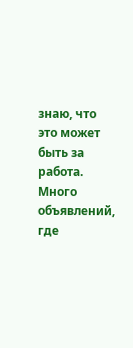знаю, что это может быть за работа. Много объявлений, где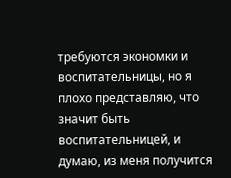требуются экономки и воспитательницы, но я плохо представляю, что значит быть воспитательницей, и думаю, из меня получится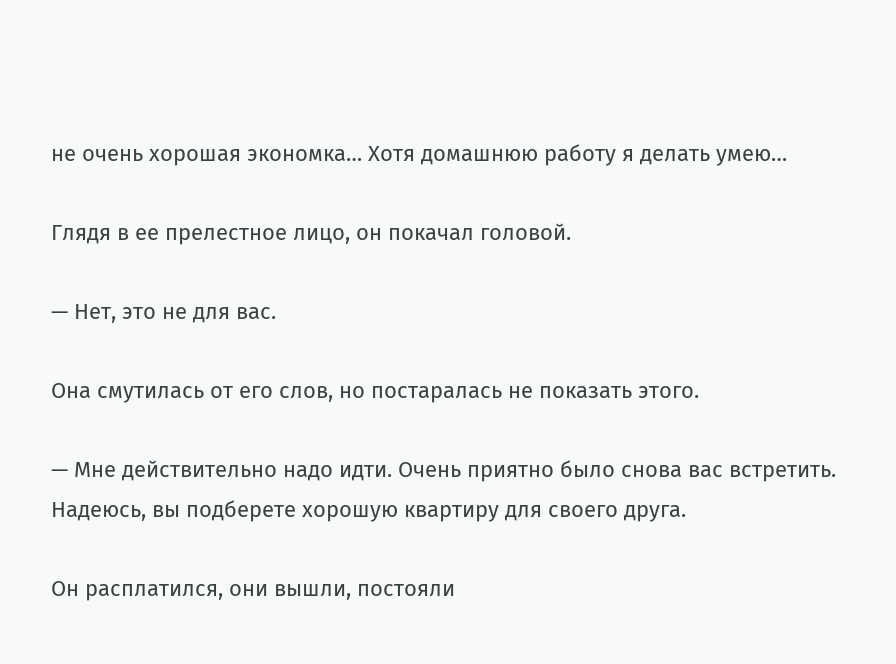не очень хорошая экономка… Хотя домашнюю работу я делать умею…

Глядя в ее прелестное лицо, он покачал головой.

— Нет, это не для вас.

Она смутилась от его слов, но постаралась не показать этого.

— Мне действительно надо идти. Очень приятно было снова вас встретить. Надеюсь, вы подберете хорошую квартиру для своего друга.

Он расплатился, они вышли, постояли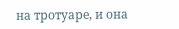на тротуаре, и она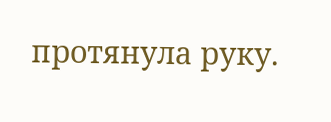протянула руку.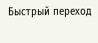Быстрый переход